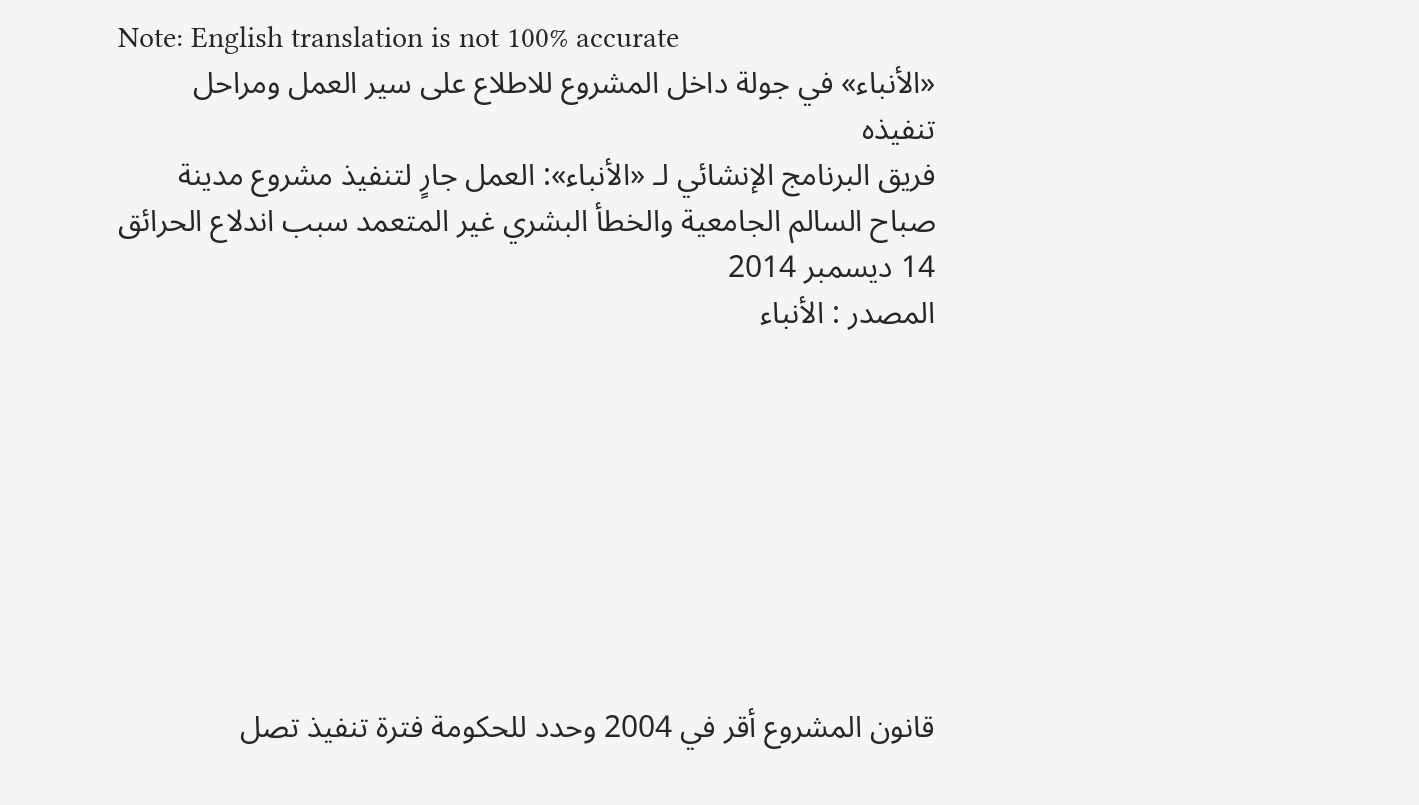Note: English translation is not 100% accurate
«الأنباء» في جولة داخل المشروع للاطلاع على سير العمل ومراحل تنفيذه
فريق البرنامج الإنشائي لـ «الأنباء»: العمل جارٍ لتنفيذ مشروع مدينة صباح السالم الجامعية والخطأ البشري غير المتعمد سبب اندلاع الحرائق
14 ديسمبر 2014
المصدر : الأنباء








قانون المشروع أقر في 2004 وحدد للحكومة فترة تنفيذ تصل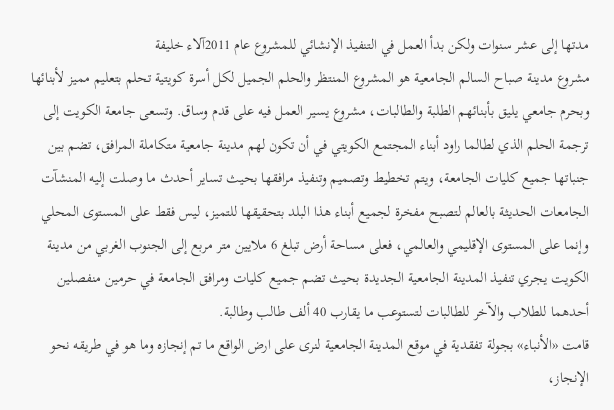مدتها إلى عشر سنوات ولكن بدأ العمل في التنفيذ الإنشائي للمشروع عام 2011آلاء خليفة
مشروع مدينة صباح السالم الجامعية هو المشروع المنتظر والحلم الجميل لكل أسرة كويتية تحلم بتعليم مميز لأبنائها وبحرم جامعي يليق بأبنائهم الطلبة والطالبات، مشروع يسير العمل فيه على قدم وساق. وتسعى جامعة الكويت إلى ترجمة الحلم الذي لطالما راود أبناء المجتمع الكويتي في أن تكون لهم مدينة جامعية متكاملة المرافق، تضم بين جنباتها جميع كليات الجامعة، ويتم تخطيط وتصميم وتنفيذ مرافقها بحيث تساير أحدث ما وصلت إليه المنشآت الجامعات الحديثة بالعالم لتصبح مفخرة لجميع أبناء هذا البلد بتحقيقها للتميز، ليس فقط على المستوى المحلي وإنما على المستوى الإقليمي والعالمي، فعلى مساحة أرض تبلغ 6 ملايين متر مربع إلى الجنوب الغربي من مدينة الكويت يجري تنفيذ المدينة الجامعية الجديدة بحيث تضم جميع كليات ومرافق الجامعة في حرمين منفصلين أحدهما للطلاب والآخر للطالبات لتستوعب ما يقارب 40 ألف طالب وطالبة.
قامت «الأنباء» بجولة تفقدية في موقع المدينة الجامعية لنرى على ارض الواقع ما تم إنجازه وما هو في طريقه نحو الإنجاز،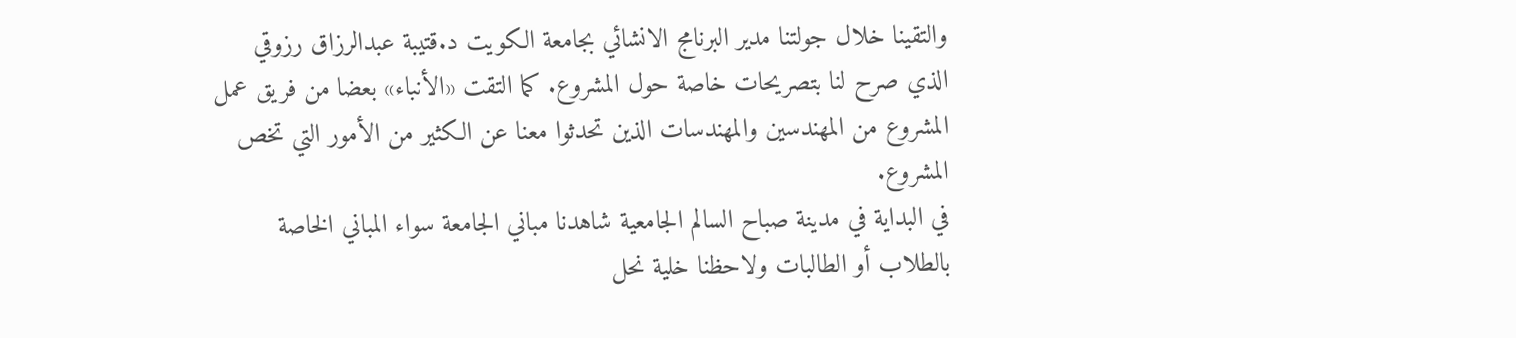والتقينا خلال جولتنا مدير البرنامج الانشائي بجامعة الكويت د.قتيبة عبدالرزاق رزوقي الذي صرح لنا بتصريحات خاصة حول المشروع. كما التقت «الأنباء» بعضا من فريق عمل المشروع من المهندسين والمهندسات الذين تحدثوا معنا عن الكثير من الأمور التي تخص المشروع.
في البداية في مدينة صباح السالم الجامعية شاهدنا مباني الجامعة سواء المباني الخاصة بالطلاب أو الطالبات ولاحظنا خلية نحل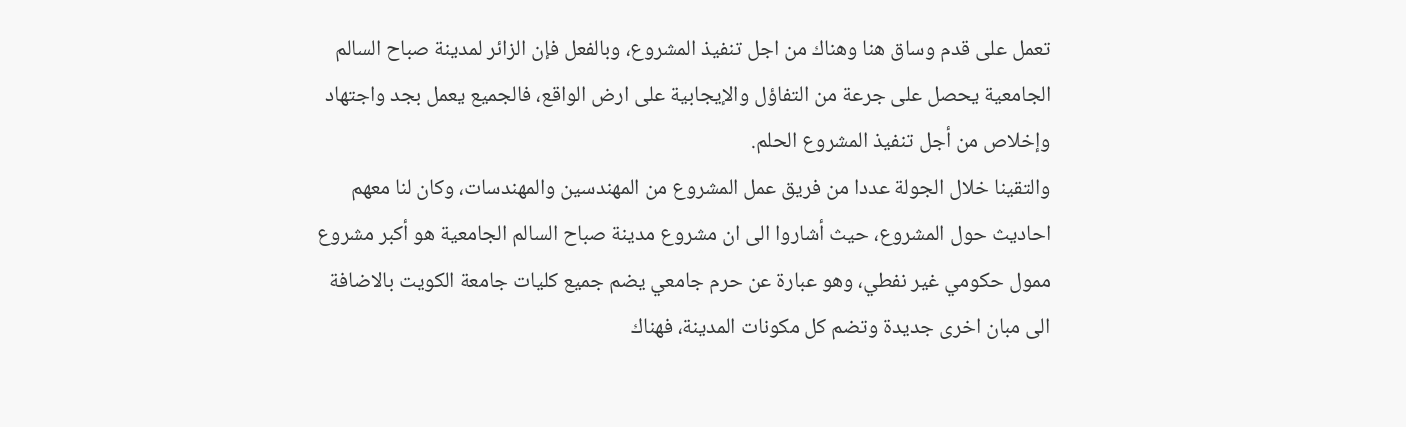تعمل على قدم وساق هنا وهناك من اجل تنفيذ المشروع، وبالفعل فإن الزائر لمدينة صباح السالم الجامعية يحصل على جرعة من التفاؤل والإيجابية على ارض الواقع، فالجميع يعمل بجد واجتهاد وإخلاص من أجل تنفيذ المشروع الحلم.
والتقينا خلال الجولة عددا من فريق عمل المشروع من المهندسين والمهندسات، وكان لنا معهم احاديث حول المشروع، حيث أشاروا الى ان مشروع مدينة صباح السالم الجامعية هو أكبر مشروع ممول حكومي غير نفطي، وهو عبارة عن حرم جامعي يضم جميع كليات جامعة الكويت بالاضافة الى مبان اخرى جديدة وتضم كل مكونات المدينة، فهناك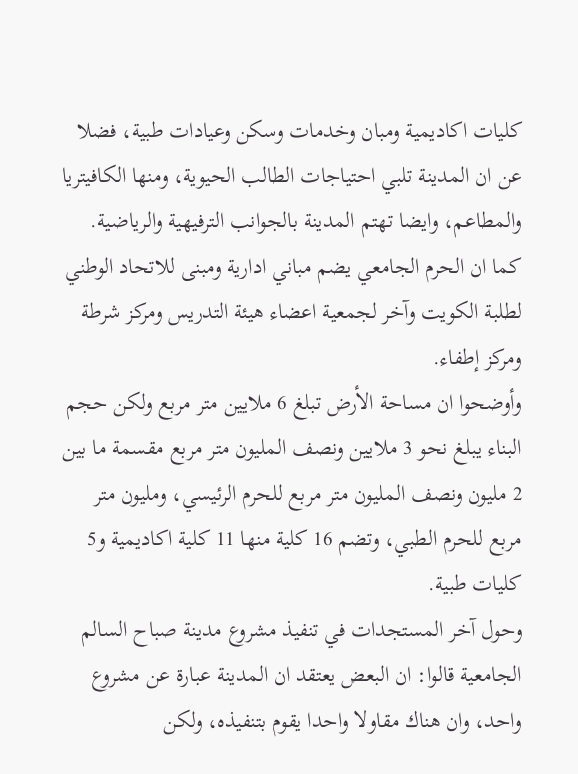كليات اكاديمية ومبان وخدمات وسكن وعيادات طبية، فضلا عن ان المدينة تلبي احتياجات الطالب الحيوية، ومنها الكافيتريا والمطاعم، وايضا تهتم المدينة بالجوانب الترفيهية والرياضية.
كما ان الحرم الجامعي يضم مباني ادارية ومبنى للاتحاد الوطني لطلبة الكويت وآخر لجمعية اعضاء هيئة التدريس ومركز شرطة ومركز إطفاء.
وأوضحوا ان مساحة الأرض تبلغ 6 ملايين متر مربع ولكن حجم البناء يبلغ نحو 3 ملايين ونصف المليون متر مربع مقسمة ما بين 2 مليون ونصف المليون متر مربع للحرم الرئيسي، ومليون متر مربع للحرم الطبي، وتضم 16 كلية منها 11 كلية اكاديمية و5 كليات طبية.
وحول آخر المستجدات في تنفيذ مشروع مدينة صباح السالم الجامعية قالوا: ان البعض يعتقد ان المدينة عبارة عن مشروع واحد، وان هناك مقاولا واحدا يقوم بتنفيذه، ولكن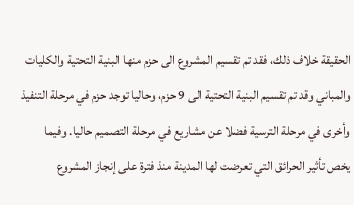الحقيقة خلاف ذلك، فقد تم تقسيم المشروع الى حزم منها البنية التحتية والكليات والمباني وقد تم تقسيم البنية التحتية الى 9 حزم، وحاليا توجد حزم في مرحلة التنفيذ وأخرى في مرحلة الترسية فضلا عن مشاريع في مرحلة التصميم حاليا. وفيما يخص تأثير الحرائق التي تعرضت لها المدينة منذ فترة على إنجاز المشروع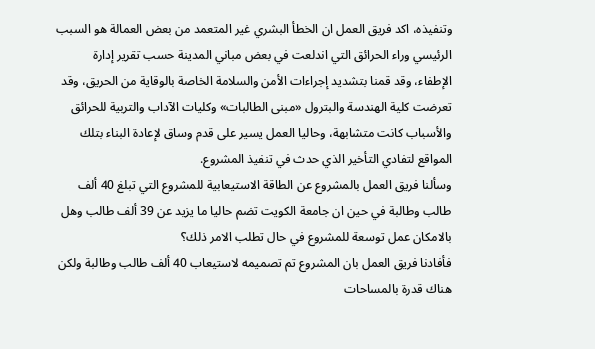وتنفيذه، اكد فريق العمل ان الخطأ البشري غير المتعمد من بعض العمالة هو السبب الرئيسي وراء الحرائق التي اندلعت في بعض مباني المدينة حسب تقرير إدارة الإطفاء، وقد قمنا بتشديد إجراءات الأمن والسلامة الخاصة بالوقاية من الحريق، وقد تعرضت كلية الهندسة والبترول «مبنى الطالبات» وكليات الآداب والتربية للحرائق والأسباب كانت متشابهة، وحاليا العمل يسير على قدم وساق لإعادة البناء بتلك المواقع لتفادي التأخير الذي حدث في تنفيذ المشروع.
وسألنا فريق العمل بالمشروع عن الطاقة الاستيعابية للمشروع التي تبلغ 40 ألف طالب وطالبة في حين ان جامعة الكويت تضم حاليا ما يزيد عن 39 ألف طالب وهل بالامكان عمل توسعة للمشروع في حال تطلب الامر ذلك؟
فأفادنا فريق العمل بان المشروع تم تصميمه لاستيعاب 40 ألف طالب وطالبة ولكن هناك قدرة بالمساحات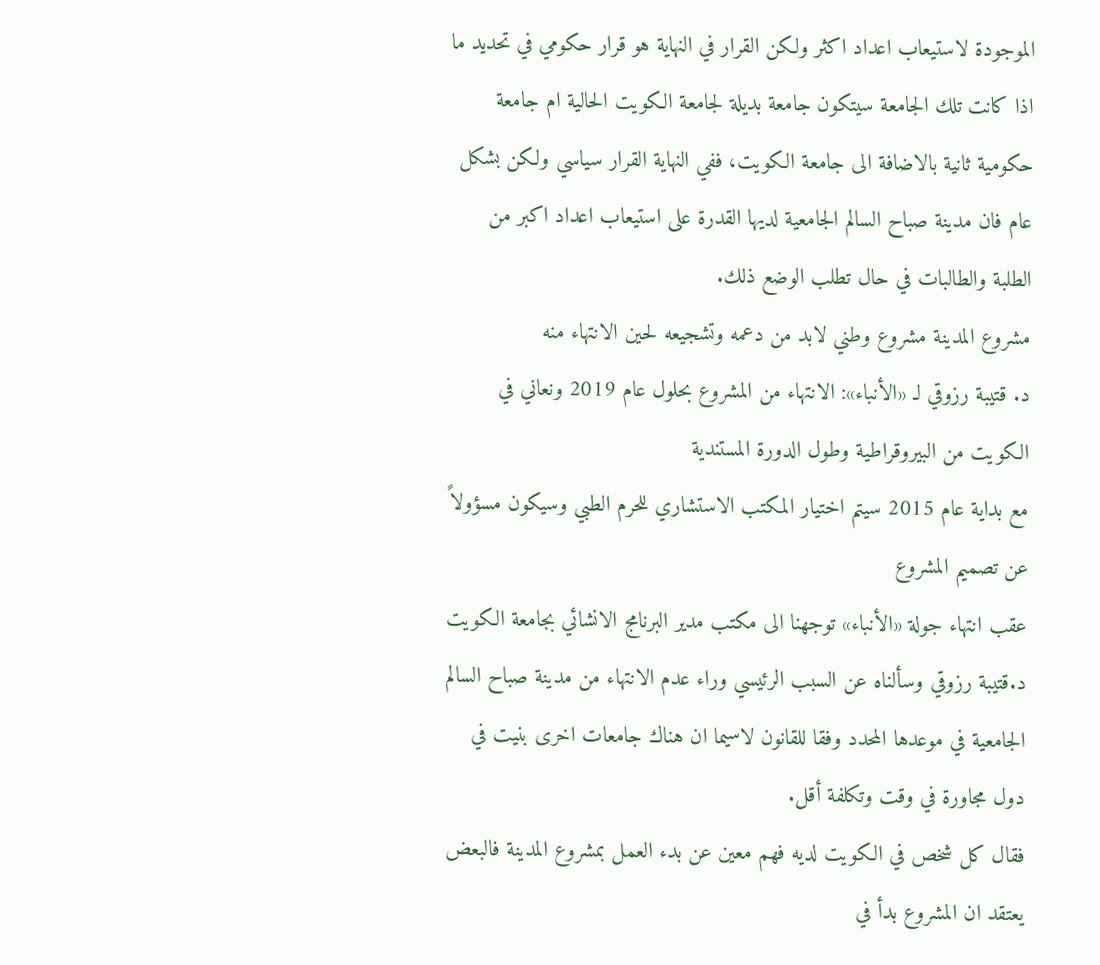الموجودة لاستيعاب اعداد اكثر ولكن القرار في النهاية هو قرار حكومي في تحديد ما اذا كانت تلك الجامعة سيتكون جامعة بديلة لجامعة الكويت الحالية ام جامعة حكومية ثانية بالاضافة الى جامعة الكويت، ففي النهاية القرار سياسي ولكن بشكل عام فان مدينة صباح السالم الجامعية لديها القدرة على استيعاب اعداد اكبر من الطلبة والطالبات في حال تطلب الوضع ذلك.
مشروع المدينة مشروع وطني لابد من دعمه وتشجيعه لحين الانتهاء منه
د. قتيبة رزوقي لـ «الأنباء»: الانتهاء من المشروع بحلول عام 2019 ونعاني في الكويت من البيروقراطية وطول الدورة المستندية
مع بداية عام 2015 سيتم اختيار المكتب الاستشاري للحرم الطبي وسيكون مسؤولاً عن تصميم المشروع
عقب انتهاء جولة «الأنباء» توجهنا الى مكتب مدير البرنامج الانشائي بجامعة الكويت د.قتيبة رزوقي وسألناه عن السبب الرئيسي وراء عدم الانتهاء من مدينة صباح السالم الجامعية في موعدها المحدد وفقا للقانون لاسيما ان هناك جامعات اخرى بنيت في دول مجاورة في وقت وتكلفة أقل.
فقال كل شخص في الكويت لديه فهم معين عن بدء العمل بمشروع المدينة فالبعض يعتقد ان المشروع بدأ في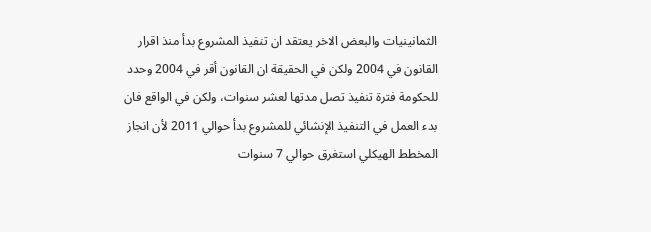الثمانينيات والبعض الاخر يعتقد ان تنفيذ المشروع بدأ منذ اقرار القانون في 2004 ولكن في الحقيقة ان القانون أقر في 2004 وحدد للحكومة فترة تنفيذ تصل مدتها لعشر سنوات، ولكن في الواقع فان بدء العمل في التنفيذ الإنشائي للمشروع بدأ حوالي 2011 لأن انجاز المخطط الهيكلي استغرق حوالي 7 سنوات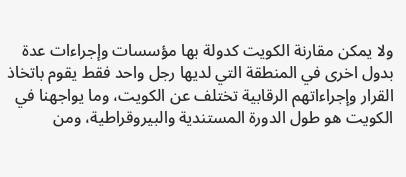ولا يمكن مقارنة الكويت كدولة بها مؤسسات وإجراءات عدة بدول اخرى في المنطقة التي لديها رجل واحد فقط يقوم باتخاذ القرار وإجراءاتهم الرقابية تختلف عن الكويت، وما يواجهنا في الكويت هو طول الدورة المستندية والبيروقراطية، ومن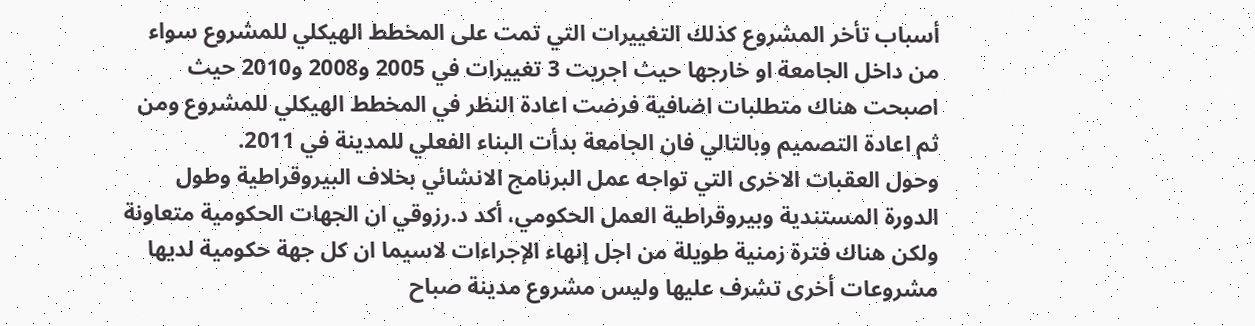أسباب تأخر المشروع كذلك التغييرات التي تمت على المخطط الهيكلي للمشروع سواء من داخل الجامعة او خارجها حيث اجريت 3 تغييرات في 2005 و2008 و2010 حيث اصبحت هناك متطلبات اضافية فرضت اعادة النظر في المخطط الهيكلي للمشروع ومن ثم اعادة التصميم وبالتالي فان الجامعة بدأت البناء الفعلي للمدينة في 2011.
وحول العقبات الاخرى التي تواجه عمل البرنامج الانشائي بخلاف البيروقراطية وطول الدورة المستندية وبيروقراطية العمل الحكومي، أكد د.رزوقي ان الجهات الحكومية متعاونة ولكن هناك فترة زمنية طويلة من اجل إنهاء الإجراءات لاسيما ان كل جهة حكومية لديها مشروعات أخرى تشرف عليها وليس مشروع مدينة صباح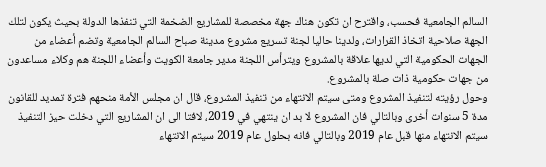السالم الجامعية فحسب، واقترح ان تكون هناك جهة مخصصة للمشاريع الضخمة التي تنفذها الدولة بحيث يكون لتلك الجهة صلاحية اتخاذ القرارات، ولدينا حاليا لجنة تسريع مشروع مدينة صباح السالم الجامعية وتضم أعضاء من الجهات الحكومية التي لديها علاقة بالمشروع ويترأس اللجنة مدير جامعة الكويت وأعضاء اللجنة هم وكلاء مساعدون من جهات حكومية ذات صلة بالمشروع.
وحول رؤيته لتنفيذ المشروع ومتى سيتم الانتهاء من تنفيذ المشروع، قال ان مجلس الأمة منحهم فترة تمديد للقانون مدة 5 سنوات أخرى وبالتالي فان المشروع لا بد ان ينتهي في 2019، لافتا الى ان المشاريع التي دخلت حيز التنفيذ سيتم الانتهاء منها قبل عام 2019 وبالتالي فانه بحلول عام 2019 سيتم الانتهاء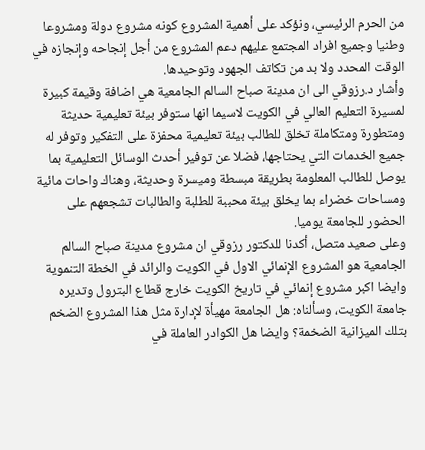من الحرم الرئيسي، ونؤكد على أهمية المشروع كونه مشروع دولة ومشروعا وطنيا وجميع افراد المجتمع عليهم دعم المشروع من أجل إنجاحه وإنجازه في الوقت المحدد ولا بد من تكاتف الجهود وتوحيدها.
وأشار د.رزوقي الى ان مدينة صباح السالم الجامعية هي اضافة وقيمة كبيرة لمسيرة التعليم العالي في الكويت لاسيما انها ستوفر بيئة تعليمية حديثة ومتطورة ومتكاملة تخلق للطالب بيئة تعليمية محفزة على التفكير وتوفر له جميع الخدمات التي يحتاجها، فضلا عن توفير أحدث الوسائل التعليمية بما يوصل للطالب المعلومة بطريقة مبسطة وميسرة وحديثة، وهناك واحات مائية ومساحات خضراء بما يخلق بيئة محببة للطلبة والطالبات تشجعهم على الحضور للجامعة يوميا.
وعلى صعيد متصل، أكدنا للدكتور رزوقي ان مشروع مدينة صباح السالم الجامعية هو المشروع الإنمائي الاول في الكويت والرائد في الخطة التنموية وايضا اكبر مشروع إنمائي في تاريخ الكويت خارج قطاع البترول وتديره جامعة الكويت، وسألناه: هل الجامعة مهيأة لإدارة مثل هذا المشروع الضخم بتلك الميزانية الضخمة؟ وايضا هل الكوادر العاملة في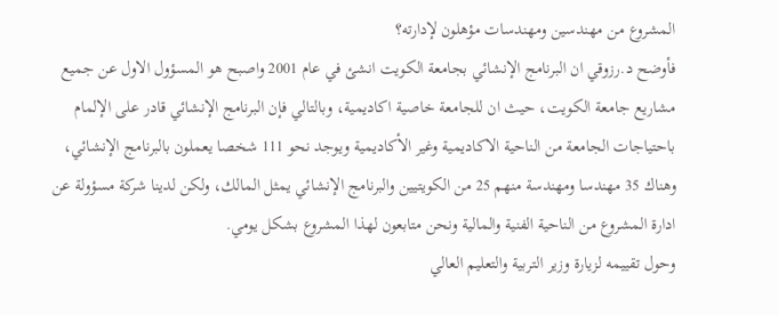المشروع من مهندسين ومهندسات مؤهلون لإدارته؟
فأوضح د.رزوقي ان البرنامج الإنشائي بجامعة الكويت انشئ في عام 2001 واصبح هو المسؤول الاول عن جميع مشاريع جامعة الكويت، حيث ان للجامعة خاصية اكاديمية، وبالتالي فإن البرنامج الإنشائي قادر على الإلمام باحتياجات الجامعة من الناحية الاكاديمية وغير الأكاديمية ويوجد نحو 111 شخصا يعملون بالبرنامج الإنشائي، وهناك 35 مهندسا ومهندسة منهم 25 من الكويتيين والبرنامج الإنشائي يمثل المالك، ولكن لدينا شركة مسؤولة عن ادارة المشروع من الناحية الفنية والمالية ونحن متابعون لهذا المشروع بشكل يومي.
وحول تقييمه لزيارة وزير التربية والتعليم العالي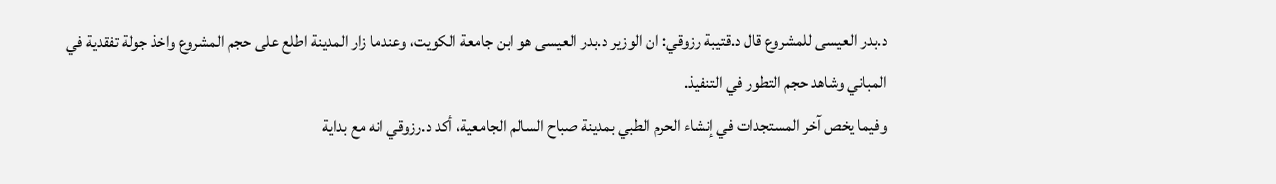د.بدر العيسى للمشروع قال د.قتيبة رزوقي: ان الوزير د.بدر العيسى هو ابن جامعة الكويت، وعندما زار المدينة اطلع على حجم المشروع واخذ جولة تفقدية في المباني وشاهد حجم التطور في التنفيذ.
وفيما يخص آخر المستجدات في إنشاء الحرم الطبي بمدينة صباح السالم الجامعية، أكد د.رزوقي انه مع بداية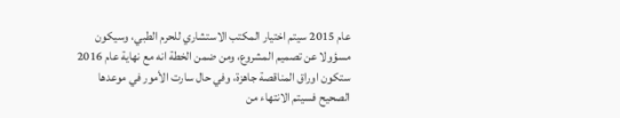عام 2015 سيتم اختيار المكتب الاستشاري للحرم الطبي، وسيكون مسؤولا عن تصميم المشروع، ومن ضمن الخطة انه مع نهاية عام 2016 ستكون اوراق المناقصة جاهزة، وفي حال سارت الأمور في موعدها الصحيح فسيتم الانتهاء من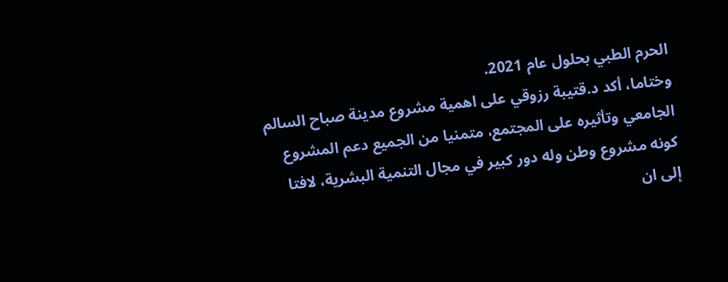الحرم الطبي بحلول عام 2021.
وختاما، أكد د.قتيبة رزوقي على اهمية مشروع مدينة صباح السالم الجامعي وتأثيره على المجتمع، متمنيا من الجميع دعم المشروع كونه مشروع وطن وله دور كبير في مجال التنمية البشرية، لافتا إلى ان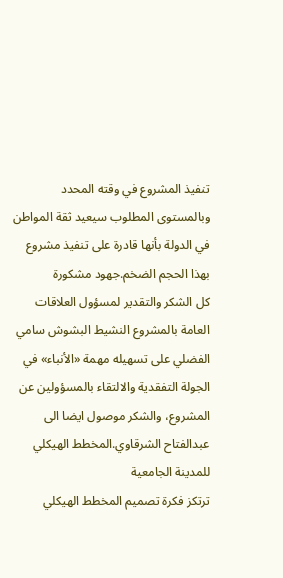تنفيذ المشروع في وقته المحدد وبالمستوى المطلوب سيعيد ثقة المواطن في الدولة بأنها قادرة على تنفيذ مشروع بهذا الحجم الضخم.جهود مشكورة
كل الشكر والتقدير لمسؤول العلاقات العامة بالمشروع النشيط البشوش سامي الفضلي على تسهيله مهمة «الأنباء» في الجولة التفقدية والالتقاء بالمسؤولين عن المشروع، والشكر موصول ايضا الى عبدالفتاح الشرقاوي.المخطط الهيكلي للمدينة الجامعية
ترتكز فكرة تصميم المخطط الهيكلي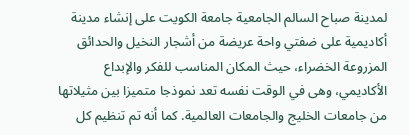لمدينة صباح السالم الجامعية جامعة الكويت على إنشاء مدينة أكاديمية على ضفتي واحة عريضة من أشجار النخيل والحدائق المزروعة الخضراء، حيث المكان المناسب للفكر والإبداع الأكاديمي، وهى في الوقت نفسه تعد نموذجا متميزا بين مثيلاتها من جامعات الخليج والجامعات العالمية. كما أنه تم تنظيم كل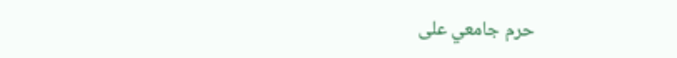حرم جامعي على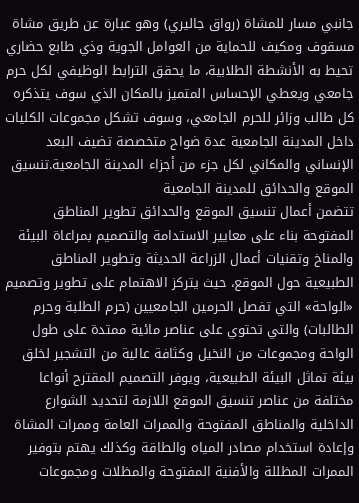جانبي مسار للمشاة (رواق جاليري) وهو عبارة عن طريق مشاة مسقوف ومكيف للحماية من العوامل الجوية وذي طابع حضاري تحيط به الأنشطة الطلابية، ما يحقق الترابط الوظيفي لكل حرم جامعي ويعطي الإحساس المتميز بالمكان الذي سوف يتذكره كل طالب وزائر للحرم الجامعي، وسوف تشكل مجموعات الكليات داخل المدينة الجامعية عدة ضواح متخصصة تضيف البعد الإنساني والمكاني لكل جزء من أجزاء المدينة الجامعية.تنسيق الموقع والحدائق للمدينة الجامعية
تتضمن أعمال تنسيق الموقع والحدائق تطوير المناطق المفتوحة بناء على معايير الاستدامة والتصميم بمراعاة البيئة والمناخ وتقنيات أعمال الزراعة الحديثة وتطوير المناطق الطبيعية حول الموقع، حيث يتركز الاهتمام على تطوير وتصميم «الواحة» التي تفصل الحرمين الجامعيين (حرم الطلبة وحرم الطالبات) والتي تحتوي على عناصر مائية ممتدة على طول الواحة ومجموعات من النخيل وكثافة عالية من التشجير لخلق بيئة تماثل البيئة الطبيعية، ويوفر التصميم المقترح أنواعا مختلفة من عناصر تنسيق الموقع اللازمة لتحديد الشوارع الداخلية والمناطق المفتوحة والممرات العامة وممرات المشاة وإعادة استخدام مصادر المياه والطاقة وكذلك يهتم بتوفير الممرات المظللة والأفنية المفتوحة والمظلات ومجموعات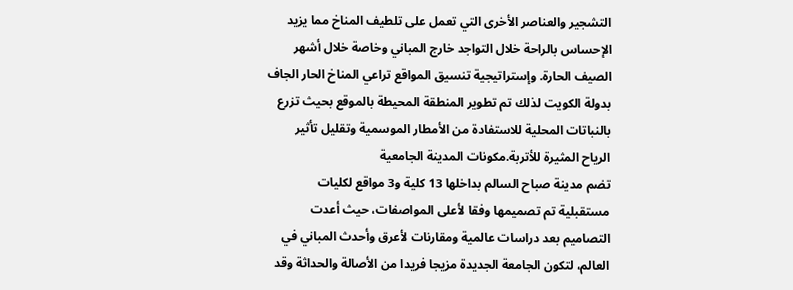التشجير والعناصر الأخرى التي تعمل على تلطيف المناخ مما يزيد الإحساس بالراحة خلال التواجد خارج المباني وخاصة خلال أشهر الصيف الحارة. وإستراتيجية تنسيق المواقع تراعي المناخ الحار الجاف بدولة الكويت لذلك تم تطوير المنطقة المحيطة بالموقع بحيث تزرع بالنباتات المحلية للاستفادة من الأمطار الموسمية وتقليل تأثير الرياح المثيرة للأتربة.مكونات المدينة الجامعية
تضم مدينة صباح السالم بداخلها 13 كلية و3 مواقع لكليات مستقبلية تم تصميمها وفقا لأعلى المواصفات، حيث أعدت التصاميم بعد دراسات عالمية ومقارنات لأعرق وأحدث المباني في العالم، لتكون الجامعة الجديدة مزيجا فريدا من الأصالة والحداثة وقد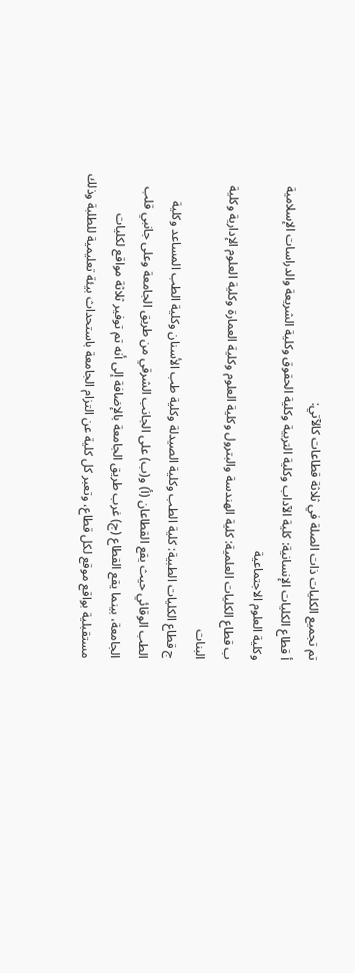تم تجميع الكليات ذات الصلة في ثلاثة قطاعات كالآتي:
أ قطاع الكليات الإنسانية: كلية الآداب وكلية التربية وكلية الحقوق وكلية الشريعة والدراسات الإسلامية وكلية العلوم الاجتماعية
ب قطاع الكليات العلمية: كلية الهندسة والبترول وكلية العلوم وكلية العمارة وكلية العلوم الإدارية وكلية البنات
ج قطاع الكليات الطبية: كلية الطب وكلية الصيدلة وكلية طب الأسنان وكلية الطب المساعد وكلية الطب الوقائي حيث يقع القطاعان (أ) و(ب) على الجانب الشرقي من طريق الجامعة وعلى جانبي قلب الجامعة، بينما يقع القطاع (ج) غرب طريق الجامعة بالإضافة إلى أنه تم توفير ثلاثة مواقع لكليات مستقبلية بواقع موقع لكل قطاع، وتعبر كل كلية عن التزام الجامعة باستحداث بيئة تعليمية للطلبة وذلك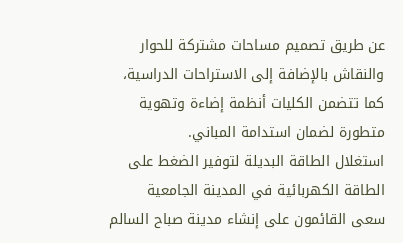عن طريق تصميم مساحات مشتركة للحوار والنقاش بالإضافة إلى الاستراحات الدراسية، كما تتضمن الكليات أنظمة إضاءة وتهوية متطورة لضمان استدامة المباني.
استغلال الطاقة البديلة لتوفير الضغط على الطاقة الكهربائية في المدينة الجامعية
سعى القائمون على إنشاء مدينة صباح السالم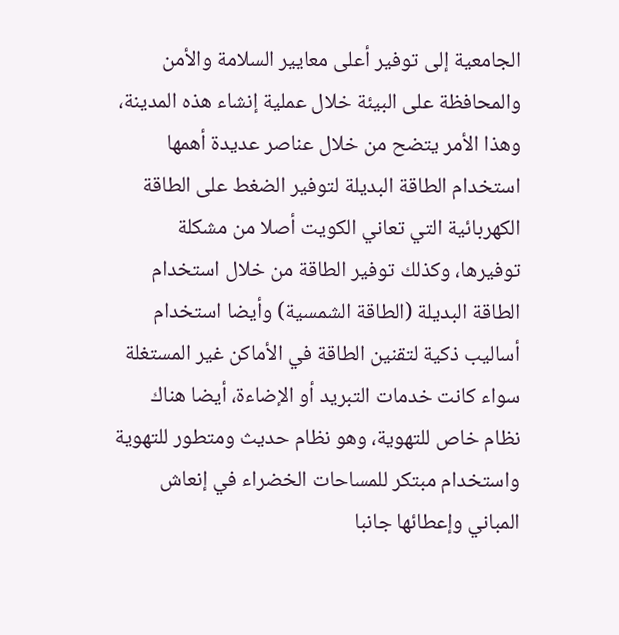الجامعية إلى توفير أعلى معايير السلامة والأمن والمحافظة على البيئة خلال عملية إنشاء هذه المدينة، وهذا الأمر يتضح من خلال عناصر عديدة أهمها استخدام الطاقة البديلة لتوفير الضغط على الطاقة الكهربائية التي تعاني الكويت أصلا من مشكلة توفيرها، وكذلك توفير الطاقة من خلال استخدام الطاقة البديلة (الطاقة الشمسية) وأيضا استخدام أساليب ذكية لتقنين الطاقة في الأماكن غير المستغلة سواء كانت خدمات التبريد أو الإضاءة، أيضا هناك نظام خاص للتهوية، وهو نظام حديث ومتطور للتهوية واستخدام مبتكر للمساحات الخضراء في إنعاش المباني وإعطائها جانبا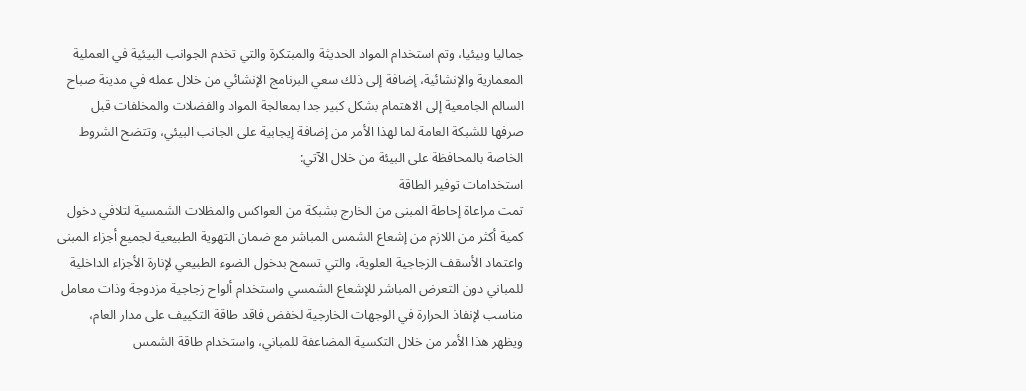جماليا وبيئيا، وتم استخدام المواد الحديثة والمبتكرة والتي تخدم الجوانب البيئية في العملية المعمارية والإنشائية، إضافة إلى ذلك سعي البرنامج الإنشائي من خلال عمله في مدينة صباح السالم الجامعية إلى الاهتمام بشكل كبير جدا بمعالجة المواد والفضلات والمخلفات قبل صرفها للشبكة العامة لما لهذا الأمر من إضافة إيجابية على الجانب البيئي، وتتضح الشروط الخاصة بالمحافظة على البيئة من خلال الآتي:
استخدامات توفير الطاقة
تمت مراعاة إحاطة المبنى من الخارج بشبكة من العواكس والمظلات الشمسية لتلافي دخول كمية أكثر من اللازم من إشعاع الشمس المباشر مع ضمان التهوية الطبيعية لجميع أجزاء المبنى واعتماد الأسقف الزجاجية العلوية، والتي تسمح بدخول الضوء الطبيعي لإنارة الأجزاء الداخلية للمباني دون التعرض المباشر للإشعاع الشمسي واستخدام ألواح زجاجية مزدوجة وذات معامل مناسب لإنفاذ الحرارة في الوجهات الخارجية لخفض فاقد طاقة التكييف على مدار العام، ويظهر هذا الأمر من خلال التكسية المضاعفة للمباني، واستخدام طاقة الشمس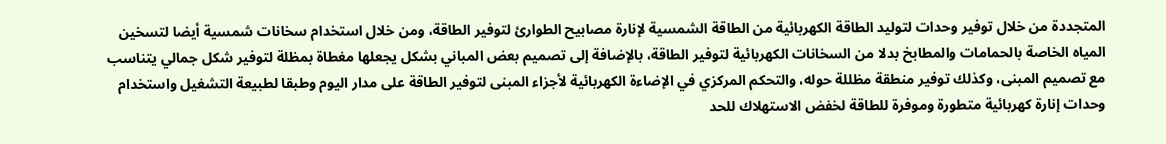المتجددة من خلال توفير وحدات لتوليد الطاقة الكهربائية من الطاقة الشمسية لإنارة مصابيح الطوارئ لتوفير الطاقة، ومن خلال استخدام سخانات شمسية أيضا لتسخين المياه الخاصة بالحمامات والمطابخ بدلا من السخانات الكهربائية لتوفير الطاقة، بالإضافة إلى تصميم بعض المباني بشكل يجعلها مغطاة بمظلة لتوفير شكل جمالي يتناسب مع تصميم المبنى، وكذلك توفير منطقة مظللة حوله، والتحكم المركزي في الإضاءة الكهربائية لأجزاء المبنى لتوفير الطاقة على مدار اليوم وطبقا لطبيعة التشغيل واستخدام وحدات إنارة كهربائية متطورة وموفرة للطاقة لخفض الاستهلاك للحد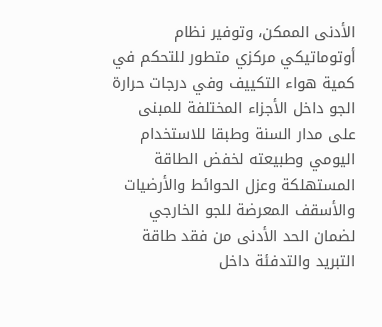الأدنى الممكن، وتوفير نظام أوتوماتيكي مركزي متطور للتحكم في كمية هواء التكييف وفي درجات حرارة الجو داخل الأجزاء المختلفة للمبنى على مدار السنة وطبقا للاستخدام اليومي وطبيعته لخفض الطاقة المستهلكة وعزل الحوائط والأرضيات والأسقف المعرضة للجو الخارجي لضمان الحد الأدنى من فقد طاقة التبريد والتدفئة داخل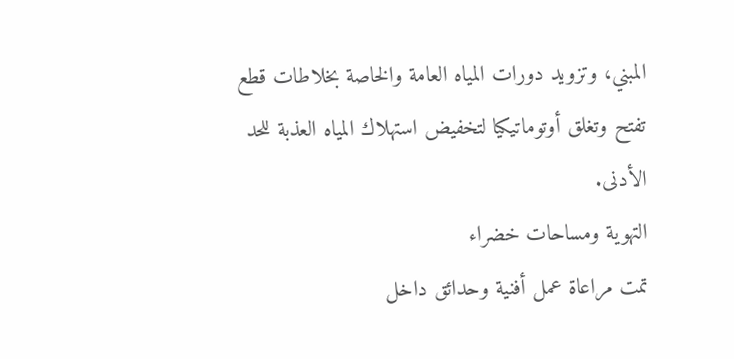المبني، وتزويد دورات المياه العامة والخاصة بخلاطات قطع تفتح وتغلق أوتوماتيكيا لتخفيض استهلاك المياه العذبة للحد الأدنى.
التهوية ومساحات خضراء
تمت مراعاة عمل أفنية وحدائق داخل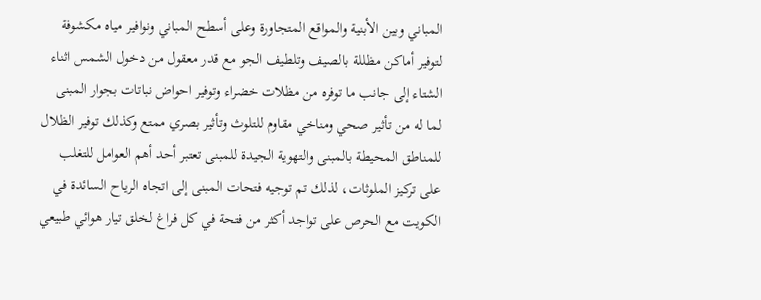المباني وبين الأبنية والمواقع المتجاورة وعلى أسطح المباني ونوافير مياه مكشوفة لتوفير أماكن مظللة بالصيف وتلطيف الجو مع قدر معقول من دخول الشمس اثناء الشتاء إلى جانب ما توفره من مظلات خضراء وتوفير احواض نباتات بجوار المبنى لما له من تأثير صحي ومناخي مقاوم للتلوث وتأثير بصري ممتع وكذلك توفير الظلال للمناطق المحيطة بالمبنى والتهوية الجيدة للمبنى تعتبر أحد أهم العوامل للتغلب على تركيز الملوثات، لذلك تم توجيه فتحات المبنى إلى اتجاه الرياح السائدة في الكويت مع الحرص على تواجد أكثر من فتحة في كل فراغ لخلق تيار هوائي طبيعي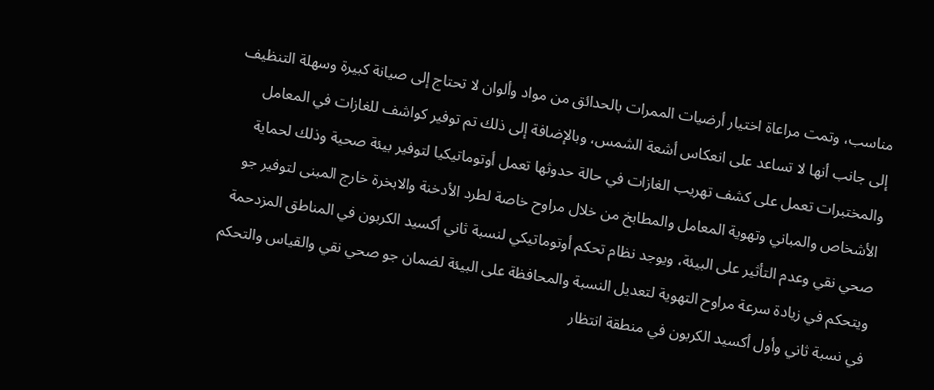مناسب، وتمت مراعاة اختيار أرضيات الممرات بالحدائق من مواد وألوان لا تحتاج إلى صيانة كبيرة وسهلة التنظيف إلى جانب أنها لا تساعد على انعكاس أشعة الشمس، وبالإضافة إلى ذلك تم توفير كواشف للغازات في المعامل والمختبرات تعمل على كشف تهريب الغازات في حالة حدوثها تعمل أوتوماتيكيا لتوفير بيئة صحية وذلك لحماية الأشخاص والمباني وتهوية المعامل والمطابخ من خلال مراوح خاصة لطرد الأدخنة والابخرة خارج المبنى لتوفير جو صحي نقي وعدم التأثير على البيئة، ويوجد نظام تحكم أوتوماتيكي لنسبة ثاني أكسيد الكربون في المناطق المزدحمة ويتحكم في زيادة سرعة مراوح التهوية لتعديل النسبة والمحافظة على البيئة لضمان جو صحي نقي والقياس والتحكم في نسبة ثاني وأول أكسيد الكربون في منطقة انتظار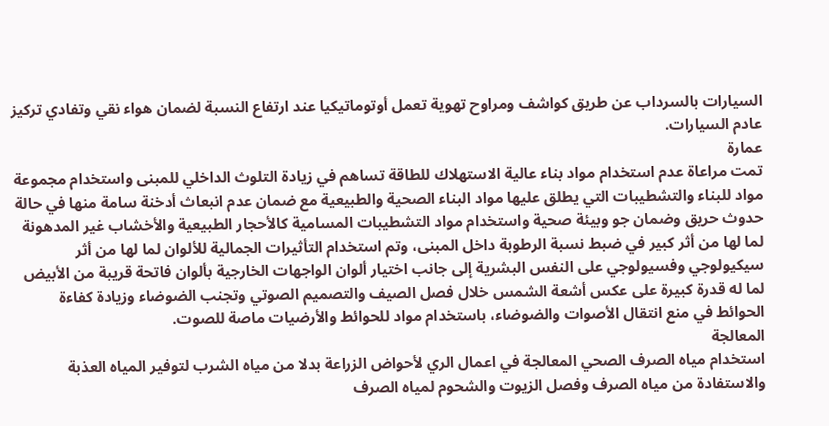السيارات بالسرداب عن طريق كواشف ومراوح تهوية تعمل أوتوماتيكيا عند ارتفاع النسبة لضمان هواء نقي وتفادي تركيز عادم السيارات.
عمارة
تمت مراعاة عدم استخدام مواد بناء عالية الاستهلاك للطاقة تساهم في زيادة التلوث الداخلي للمبنى واستخدام مجموعة مواد للبناء والتشطيبات التي يطلق عليها مواد البناء الصحية والطبيعية مع ضمان عدم انبعاث أدخنة سامة منها في حالة حدوث حريق وضمان جو وبيئة صحية واستخدام مواد التشطيبات المسامية كالأحجار الطبيعية والأخشاب غير المدهونة لما لها من أثر كبير في ضبط نسبة الرطوبة داخل المبنى، وتم استخدام التأثيرات الجمالية للألوان لما لها من أثر سيكيولوجي وفسيولوجي على النفس البشرية إلى جانب اختيار ألوان الواجهات الخارجية بألوان فاتحة قريبة من الأبيض لما له قدرة كبيرة على عكس أشعة الشمس خلال فصل الصيف والتصميم الصوتي وتجنب الضوضاء وزيادة كفاءة الحوائط في منع انتقال الأصوات والضوضاء، باستخدام مواد للحوائط والأرضيات ماصة للصوت.
المعالجة
استخدام مياه الصرف الصحي المعالجة في اعمال الري لأحواض الزراعة بدلا من مياه الشرب لتوفير المياه العذبة والاستفادة من مياه الصرف وفصل الزيوت والشحوم لمياه الصرف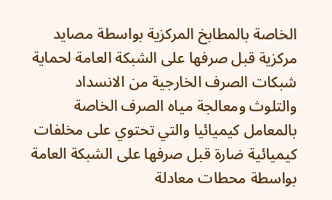الخاصة بالمطابخ المركزية بواسطة مصايد مركزية قبل صرفها على الشبكة العامة لحماية شبكات الصرف الخارجية من الانسداد والتلوث ومعالجة مياه الصرف الخاصة بالمعامل كيميائيا والتي تحتوي على مخلفات كيميائية ضارة قبل صرفها على الشبكة العامة بواسطة محطات معادلة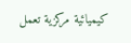كيميائية مركزية تعمل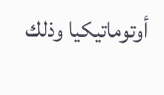أوتوماتيكيا وذلك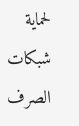لحماية شبكات الصرف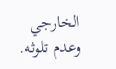الخارجي وعدم تلوثه.